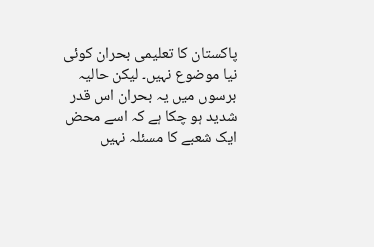پاکستان کا تعلیمی بحران کوئی نیا موضوع نہیں۔ لیکن حالیہ برسوں میں یہ بحران اس قدر شدید ہو چکا ہے کہ اسے محض ایک شعبے کا مسئلہ نہیں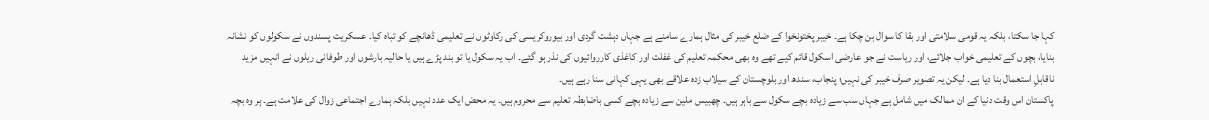کہا جا سکتا، بلکہ یہ قومی سلامتی اور بقا کا سوال بن چکا ہے۔ خیبر پختونخوا کے ضلع خیبر کی مثال ہمارے سامنے ہے جہاں دہشت گردی اور بیوروکریسی کی رکاوٹوں نے تعلیمی ڈھانچے کو تباہ کیا۔ عسکریت پسندوں نے سکولوں کو نشانہ بنایا، بچوں کے تعلیمی خواب جلائے، اور ریاست نے جو عارضی اسکول قائم کیے تھے وہ بھی محکمہ تعلیم کی غفلت اور کاغذی کارروائیوں کی نذر ہو گئے۔ اب یہ سکول یا تو بند پڑے ہیں یا حالیہ بارشوں اور طوفانی ریلوں نے انہیں مزید ناقابلِ استعمال بنا دیا ہے۔ لیکن یہ تصویر صرف خیبر کی نہیں؛ پنجاب، سندھ اور بلوچستان کے سیلاب زدہ علاقے بھی یہی کہانی سنا رہے ہیں۔
پاکستان اس وقت دنیا کے ان ممالک میں شامل ہے جہاں سب سے زیادہ بچے سکول سے باہر ہیں۔ چھبیس ملین سے زیادہ بچے کسی باضابطہ تعلیم سے محروم ہیں۔ یہ محض ایک عدد نہیں بلکہ ہمارے اجتماعی زوال کی علامت ہے۔ ہر وہ بچہ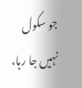جو سکول نہیں جا رہا،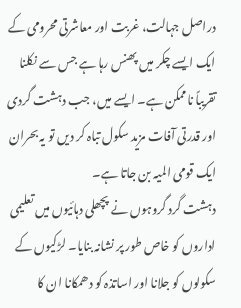دراصل جہالت، غربت اور معاشرتی محرومی کے ایک ایسے چکر میں پھنس رہا ہے جس سے نکلنا تقریباً ناممکن ہے۔ ایسے میں، جب دہشت گردی اور قدرتی آفات مزید سکول تباہ کر دیں تو یہ بحران ایک قومی المیہ بن جاتا ہے۔
دہشت گرد گروہوں نے پچھلی دہائیوں میں تعلیمی اداروں کو خاص طور پر نشانہ بنایا۔ لڑکیوں کے سکولوں کو جلانا اور اساتذہ کو دھمکانا ان کا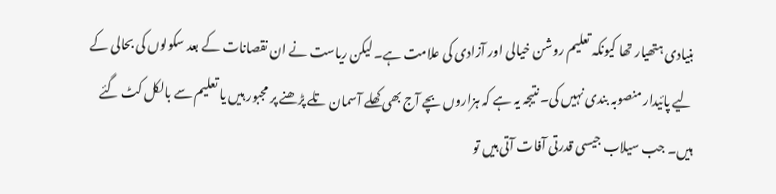بنیادی ہتھیار تھا کیونکہ تعلیم روشن خیالی اور آزادی کی علامت ہے۔ لیکن ریاست نے ان نقصانات کے بعد سکولوں کی بحالی کے لیے پائیدار منصوبہ بندی نہیں کی۔ نتیجہ یہ ہے کہ ہزاروں بچے آج بھی کھلے آسمان تلے پڑھنے پر مجبور ہیں یا تعلیم سے بالکل کٹ گئے ہیں۔ جب سیلاب جیسی قدرتی آفات آتی ہیں تو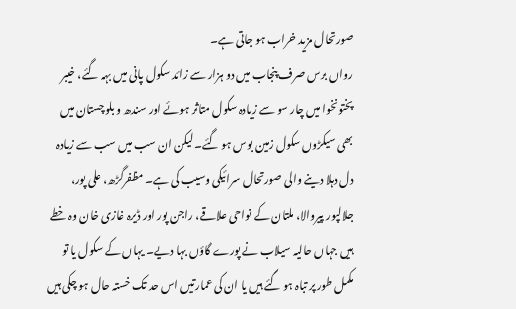صورتحال مزید خراب ہو جاتی ہے۔
رواں برس صرف پنجاب میں دو ہزار سے زائد سکول پانی میں بہہ گئے، خیبر پختونخوا میں چار سو سے زیادہ سکول متاثر ہوئے اور سندھ و بلوچستان میں بھی سیکڑوں سکول زمین بوس ہو گئے۔ لیکن ان سب میں سب سے زیادہ دل دہلا دینے والی صورتحال سرائیکی وسیب کی ہے۔ مظفرگڑھ، علی پور، جلالپور پیروالا، ملتان کے نواحی علاقے، راجن پور اور ڈیرہ غازی خان وہ خطے ہیں جہاں حالیہ سیلاب نے پورے گاؤں بہا دیے۔ یہاں کے سکول یا تو مکمل طور پر تباہ ہو گئے ہیں یا ان کی عمارتیں اس حد تک خستہ حال ہو چکی ہیں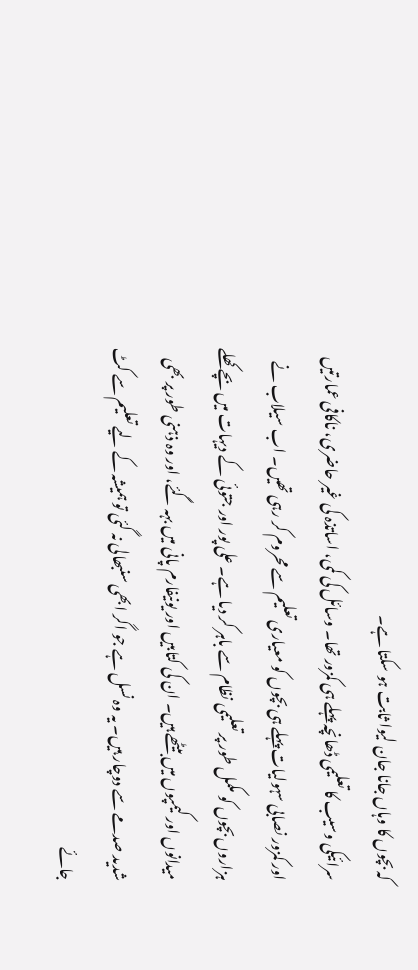کہ بچوں کا وہاں جانا جان لیوا ثابت ہو سکتا ہے۔
سرائیکی وسیب کا تعلیمی ڈھانچہ پہلے ہی کمزور تھا۔ وسائل کی کمی، اساتذہ کی غیر حاضری، ناکافی عمارتیں اور کمزور نصابی سہولیات پہلے ہی بچوں کو معیاری تعلیم سے محروم کر رہی تھیں۔ اب سیلاب نے ہزاروں بچوں کو مکمل طور پر تعلیمی نظام سے باہر کر دیا ہے۔ علی پور اور جتوئی کے دیہات میں بچے کھلے میدانوں اور کیمپوں میں بیٹھے ہیں۔ ان کی کتابیں اور یونیفارم پانی میں بہہ گئے، اور وہ ذہنی طور پر بھی شدید صدمے سے دوچار ہیں۔ یہ وہ نسل ہے جو اگر ابھی سنبھالی نہ گئی تو ہمیشہ کے لیے تعلیم سے کٹ جائے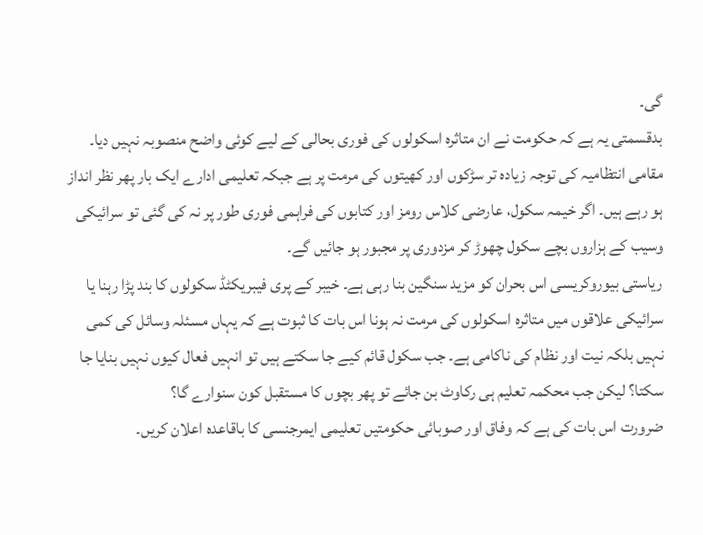گی۔
بدقسمتی یہ ہے کہ حکومت نے ان متاثرہ اسکولوں کی فوری بحالی کے لیے کوئی واضح منصوبہ نہیں دیا۔ مقامی انتظامیہ کی توجہ زیادہ تر سڑکوں اور کھیتوں کی مرمت پر ہے جبکہ تعلیمی ادارے ایک بار پھر نظر انداز ہو رہے ہیں۔ اگر خیمہ سکول، عارضی کلاس رومز اور کتابوں کی فراہمی فوری طور پر نہ کی گئی تو سرائیکی وسیب کے ہزاروں بچے سکول چھوڑ کر مزدوری پر مجبور ہو جائیں گے۔
ریاستی بیوروکریسی اس بحران کو مزید سنگین بنا رہی ہے۔ خیبر کے پری فیبریکٹڈ سکولوں کا بند پڑا رہنا یا سرائیکی علاقوں میں متاثرہ اسکولوں کی مرمت نہ ہونا اس بات کا ثبوت ہے کہ یہاں مسئلہ وسائل کی کمی نہیں بلکہ نیت اور نظام کی ناکامی ہے۔ جب سکول قائم کیے جا سکتے ہیں تو انہیں فعال کیوں نہیں بنایا جا سکتا؟ لیکن جب محکمہ تعلیم ہی رکاوٹ بن جائے تو پھر بچوں کا مستقبل کون سنوارے گا؟
ضرورت اس بات کی ہے کہ وفاق اور صوبائی حکومتیں تعلیمی ایمرجنسی کا باقاعدہ اعلان کریں۔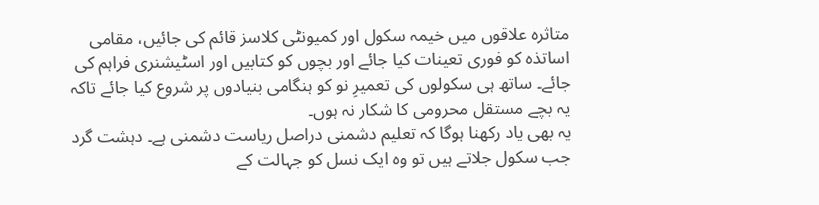متاثرہ علاقوں میں خیمہ سکول اور کمیونٹی کلاسز قائم کی جائیں، مقامی اساتذہ کو فوری تعینات کیا جائے اور بچوں کو کتابیں اور اسٹیشنری فراہم کی جائے۔ ساتھ ہی سکولوں کی تعمیرِ نو کو ہنگامی بنیادوں پر شروع کیا جائے تاکہ یہ بچے مستقل محرومی کا شکار نہ ہوں۔
یہ بھی یاد رکھنا ہوگا کہ تعلیم دشمنی دراصل ریاست دشمنی ہے۔ دہشت گرد جب سکول جلاتے ہیں تو وہ ایک نسل کو جہالت کے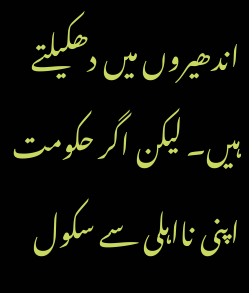اندھیروں میں دھکیلتے ہیں۔ لیکن اگر حکومت اپنی نااہلی سے سکول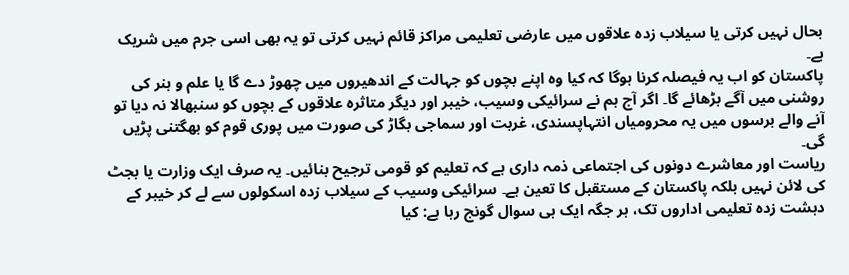بحال نہیں کرتی یا سیلاب زدہ علاقوں میں عارضی تعلیمی مراکز قائم نہیں کرتی تو یہ بھی اسی جرم میں شریک ہے۔
پاکستان کو اب یہ فیصلہ کرنا ہوگا کہ کیا وہ اپنے بچوں کو جہالت کے اندھیروں میں چھوڑ دے گا یا علم و ہنر کی روشنی میں آگے بڑھائے گا۔ اگر آج ہم نے سرائیکی وسیب، خیبر اور دیگر متاثرہ علاقوں کے بچوں کو سنبھالا نہ دیا تو آنے والے برسوں میں یہ محرومیاں انتہاپسندی، غربت اور سماجی بگاڑ کی صورت میں پوری قوم کو بھگتنی پڑیں گی۔
ریاست اور معاشرے دونوں کی اجتماعی ذمہ داری ہے کہ تعلیم کو قومی ترجیح بنائیں۔ یہ صرف ایک وزارت یا بجٹ کی لائن نہیں بلکہ پاکستان کے مستقبل کا تعین ہے۔ سرائیکی وسیب کے سیلاب زدہ اسکولوں سے لے کر خیبر کے دہشت زدہ تعلیمی اداروں تک، ہر جگہ ایک ہی سوال گونج رہا ہے: کیا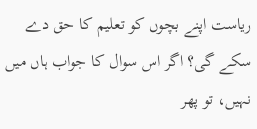ریاست اپنے بچوں کو تعلیم کا حق دے سکے گی؟ اگر اس سوال کا جواب ہاں میں نہیں، تو پھر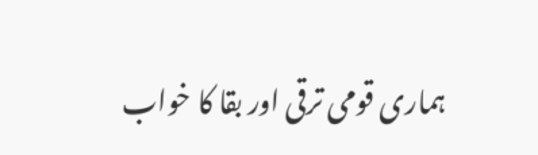ہماری قومی ترقی اور بقا کا خواب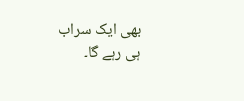بھی ایک سراب ہی رہے گا۔